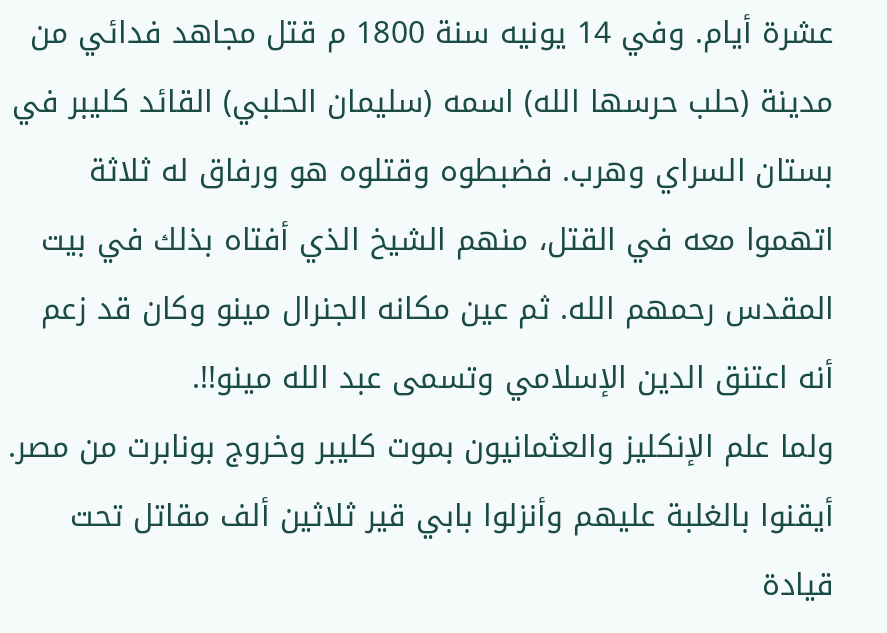عشرة أيام. وفي 14 يونيه سنة 1800 م قتل مجاهد فدائي من مدينة (حلب حرسها الله) اسمه (سليمان الحلبي) القائد كليبر في بستان السراي وهرب. فضبطوه وقتلوه هو ورفاق له ثلاثة اتهموا معه في القتل، منهم الشيخ الذي أفتاه بذلك في بيت المقدس رحمهم الله. ثم عين مكانه الجنرال مينو وكان قد زعم أنه اعتنق الدين الإسلامي وتسمى عبد الله مينو!!.
ولما علم الإنكليز والعثمانيون بموت كليبر وخروج بونابرت من مصر. أيقنوا بالغلبة عليهم وأنزلوا بابي قير ثلاثين ألف مقاتل تحت قيادة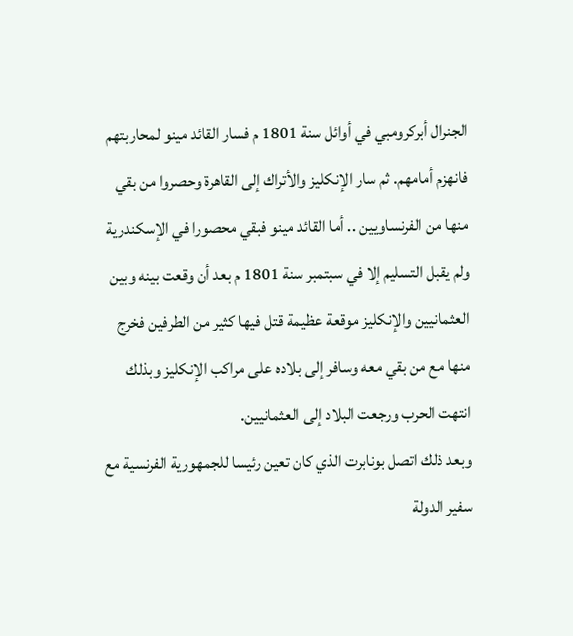الجنرال أبركرومبي في أوائل سنة 1801 م فسار القائد مينو لمحاربتهم فانهزم أمامهم. ثم سار الإنكليز والأتراك إلى القاهرة وحصروا من بقي منها من الفرنساويين .. أما القائد مينو فبقي محصورا في الإسكندرية ولم يقبل التسليم إلا في سبتمبر سنة 1801 م بعد أن وقعت بينه وبين العثمانيين والإنكليز موقعة عظيمة قتل فيها كثير من الطرفين فخرج منها مع من بقي معه وسافر إلى بلاده على مراكب الإنكليز وبذلك انتهت الحرب ورجعت البلاد إلى العثمانيين.
وبعد ذلك اتصل بونابرت الذي كان تعين رئيسا للجمهورية الفرنسية مع سفير الدولة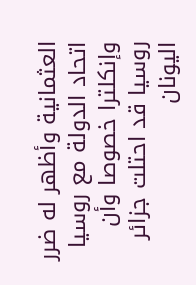العثمانية وأظهر له ضرر اتحاد الدولة مع روسيا وإنكلترا خصوصا وأن روسيا قد احتلت جزائر اليونان